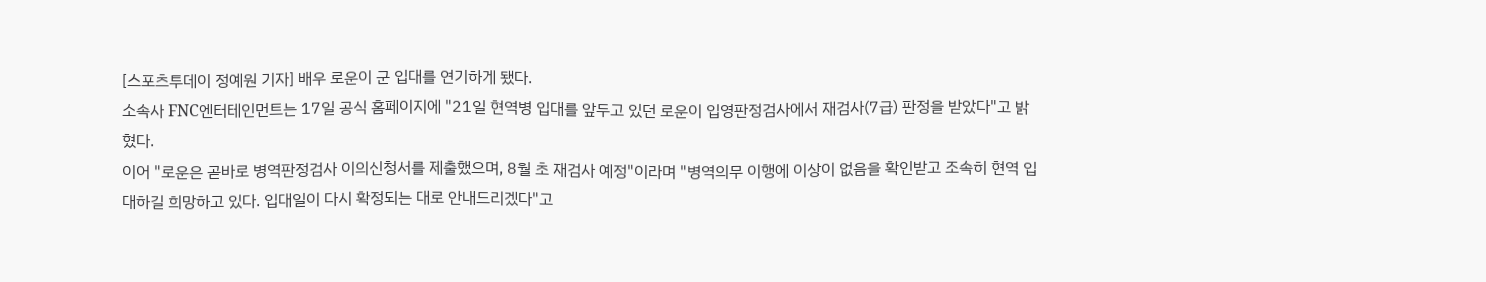[스포츠투데이 정예원 기자] 배우 로운이 군 입대를 연기하게 됐다.
소속사 FNC엔터테인먼트는 17일 공식 홈페이지에 "21일 현역병 입대를 앞두고 있던 로운이 입영판정검사에서 재검사(7급) 판정을 받았다"고 밝혔다.
이어 "로운은 곧바로 병역판정검사 이의신청서를 제출했으며, 8월 초 재검사 예정"이라며 "병역의무 이행에 이상이 없음을 확인받고 조속히 현역 입대하길 희망하고 있다. 입대일이 다시 확정되는 대로 안내드리겠다"고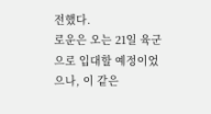전했다.
로운은 오는 21일 육군으로 입대할 예정이었으나, 이 같은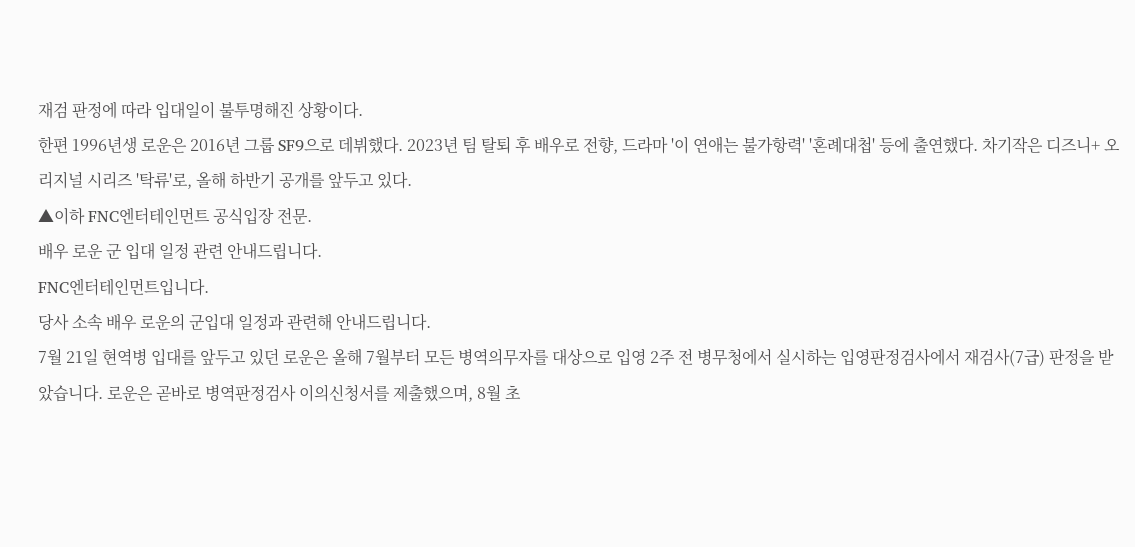재검 판정에 따라 입대일이 불투명해진 상황이다.
한편 1996년생 로운은 2016년 그룹 SF9으로 데뷔했다. 2023년 팀 탈퇴 후 배우로 전향, 드라마 '이 연애는 불가항력' '혼례대첩' 등에 출연했다. 차기작은 디즈니+ 오리지널 시리즈 '탁류'로, 올해 하반기 공개를 앞두고 있다.
▲이하 FNC엔터테인먼트 공식입장 전문.
배우 로운 군 입대 일정 관련 안내드립니다.
FNC엔터테인먼트입니다.
당사 소속 배우 로운의 군입대 일정과 관련해 안내드립니다.
7월 21일 현역병 입대를 앞두고 있던 로운은 올해 7월부터 모든 병역의무자를 대상으로 입영 2주 전 병무청에서 실시하는 입영판정검사에서 재검사(7급) 판정을 받았습니다. 로운은 곧바로 병역판정검사 이의신청서를 제출했으며, 8월 초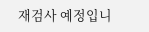재검사 예정입니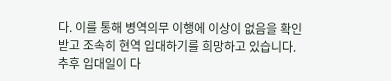다. 이를 통해 병역의무 이행에 이상이 없음을 확인받고 조속히 현역 입대하기를 희망하고 있습니다.
추후 입대일이 다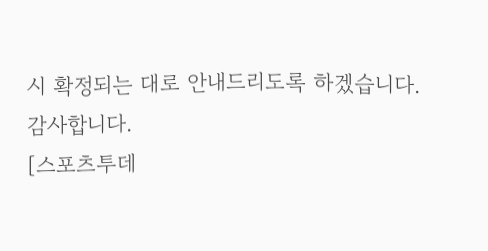시 확정되는 대로 안내드리도록 하겠습니다.
감사합니다.
[스포츠투데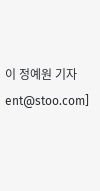이 정예원 기자 ent@stoo.com]